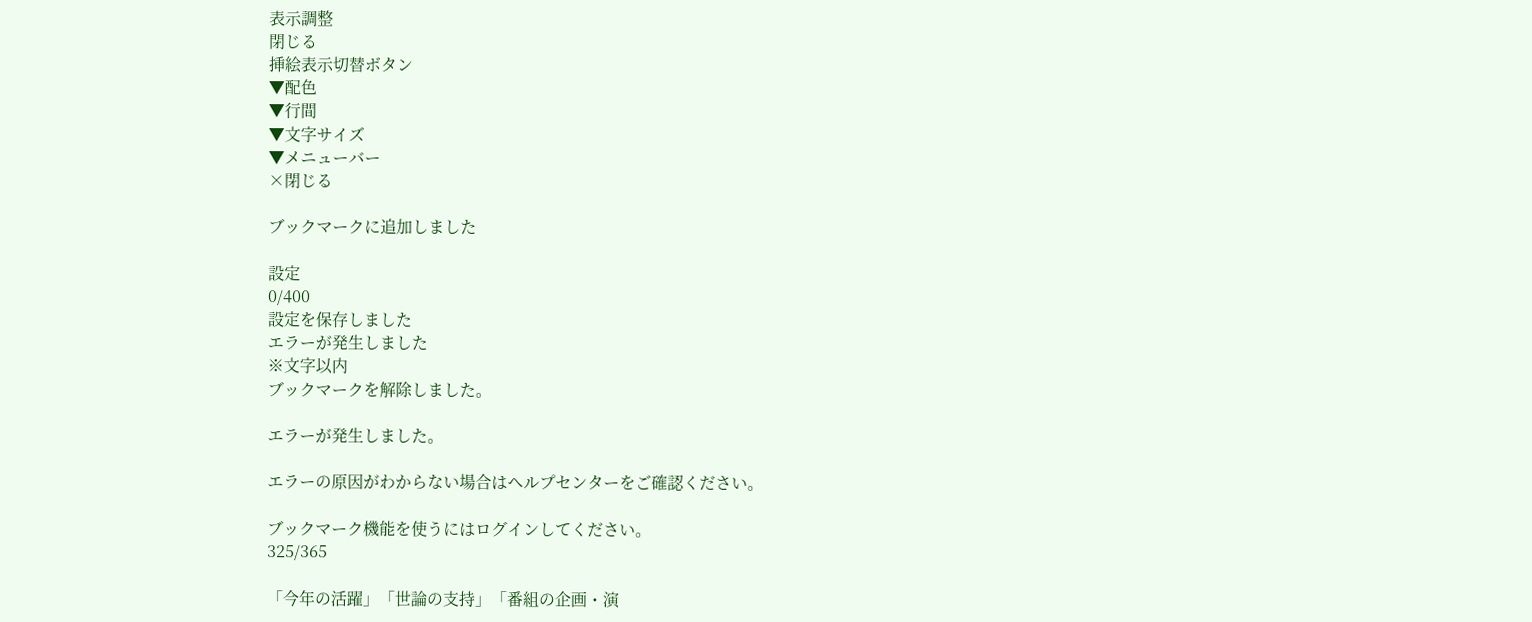表示調整
閉じる
挿絵表示切替ボタン
▼配色
▼行間
▼文字サイズ
▼メニューバー
×閉じる

ブックマークに追加しました

設定
0/400
設定を保存しました
エラーが発生しました
※文字以内
ブックマークを解除しました。

エラーが発生しました。

エラーの原因がわからない場合はヘルプセンターをご確認ください。

ブックマーク機能を使うにはログインしてください。
325/365

「今年の活躍」「世論の支持」「番組の企画・演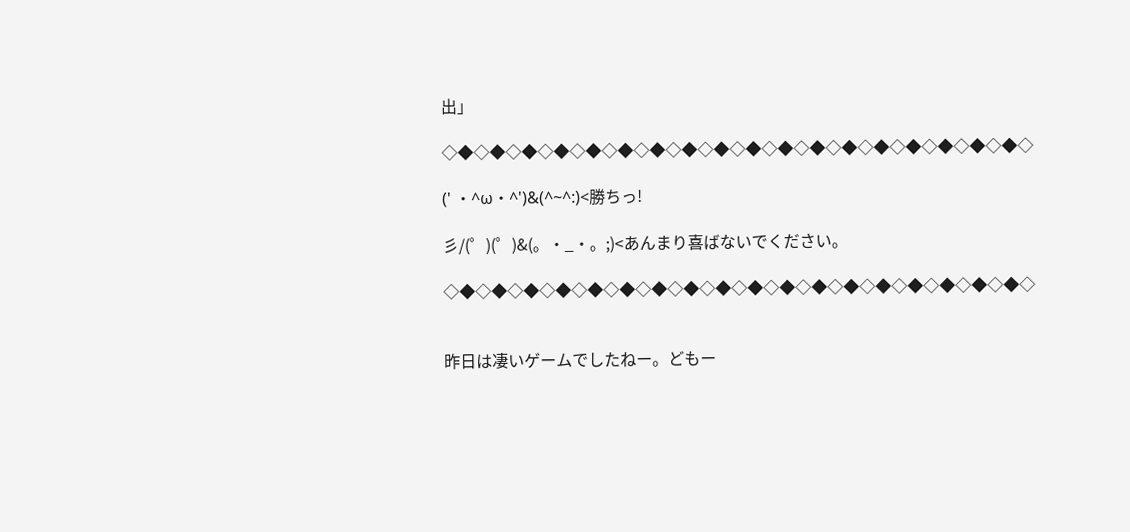出」

◇◆◇◆◇◆◇◆◇◆◇◆◇◆◇◆◇◆◇◆◇◆◇◆◇◆◇◆◇◆◇◆◇◆◇◆◇

(' ・^ω・^')&(^~^:)<勝ちっ!

彡/(゜)(゜)&(。・_・。;)<あんまり喜ばないでください。

◇◆◇◆◇◆◇◆◇◆◇◆◇◆◇◆◇◆◇◆◇◆◇◆◇◆◇◆◇◆◇◆◇◆◇◆◇


昨日は凄いゲームでしたねー。どもー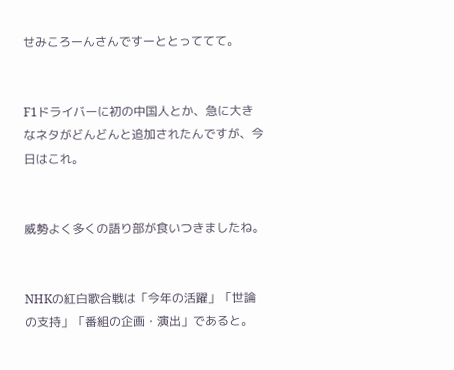せみころーんさんですーととっててて。


F1ドライバーに初の中国人とか、急に大きなネタがどんどんと追加されたんですが、今日はこれ。


威勢よく多くの語り部が食いつきましたね。


NHKの紅白歌合戦は「今年の活躍」「世論の支持」「番組の企画・演出」であると。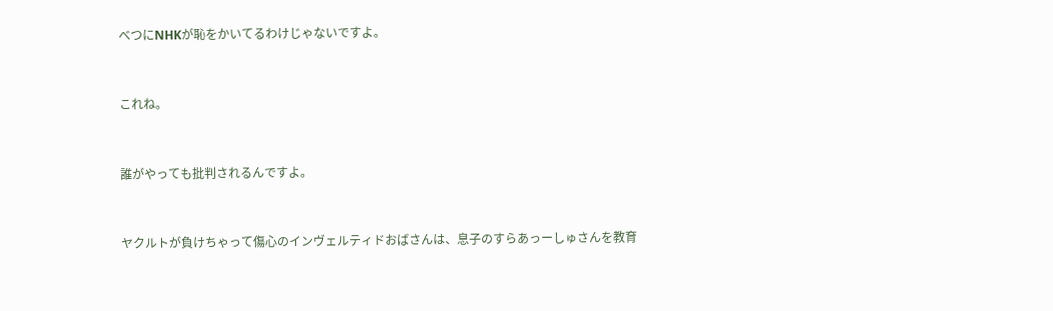べつにNHKが恥をかいてるわけじゃないですよ。


これね。


誰がやっても批判されるんですよ。


ヤクルトが負けちゃって傷心のインヴェルティドおばさんは、息子のすらあっーしゅさんを教育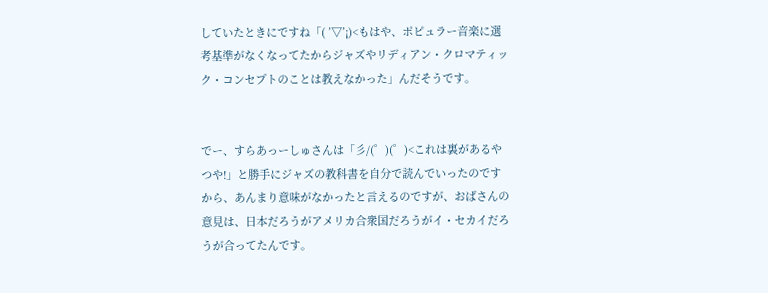していたときにですね「( ’▽’¡)<もはや、ポピュラー音楽に選考基準がなくなってたからジャズやリディアン・クロマティック・コンセプトのことは教えなかった」んだそうです。


でー、すらあっーしゅさんは「彡/(゜)(゜)<これは裏があるやつや!」と勝手にジャズの教科書を自分で読んでいったのですから、あんまり意味がなかったと言えるのですが、おばさんの意見は、日本だろうがアメリカ合衆国だろうがイ・セカイだろうが合ってたんです。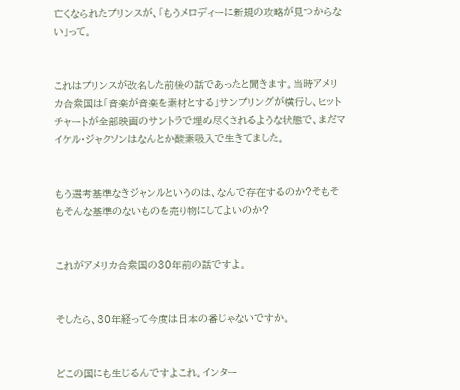亡くなられたプリンスが、「もうメロディーに新規の攻略が見つからない」って。


これはプリンスが改名した前後の話であったと聞きます。当時アメリカ合衆国は「音楽が音楽を素材とする」サンプリングが横行し、ヒットチャートが全部映画のサントラで埋め尽くされるような状態で、まだマイケル・ジャクソンはなんとか酸素吸入で生きてました。


もう選考基準なきジャンルというのは、なんで存在するのか?そもそもそんな基準のないものを売り物にしてよいのか?


これがアメリカ合衆国の30年前の話ですよ。


そしたら、30年経って今度は日本の番じゃないですか。


どこの国にも生じるんですよこれ。インター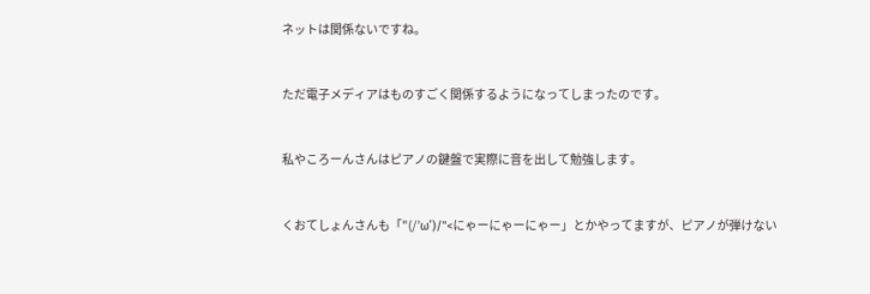ネットは関係ないですね。


ただ電子メディアはものすごく関係するようになってしまったのです。


私やころーんさんはピアノの鍵盤で実際に音を出して勉強します。


くおてしょんさんも「"(/’ω’)/"<にゃーにゃーにゃー」とかやってますが、ピアノが弾けない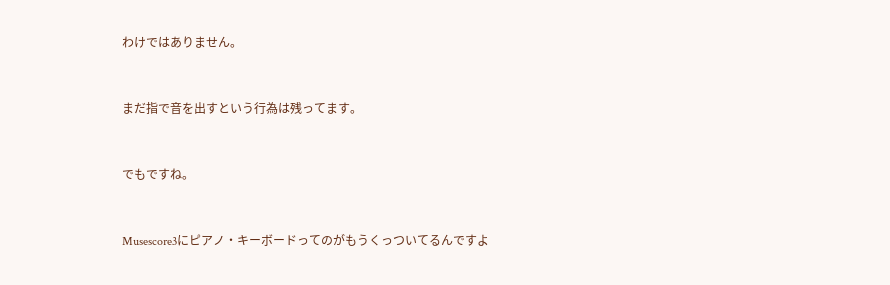わけではありません。


まだ指で音を出すという行為は残ってます。


でもですね。


Musescore3にピアノ・キーボードってのがもうくっついてるんですよ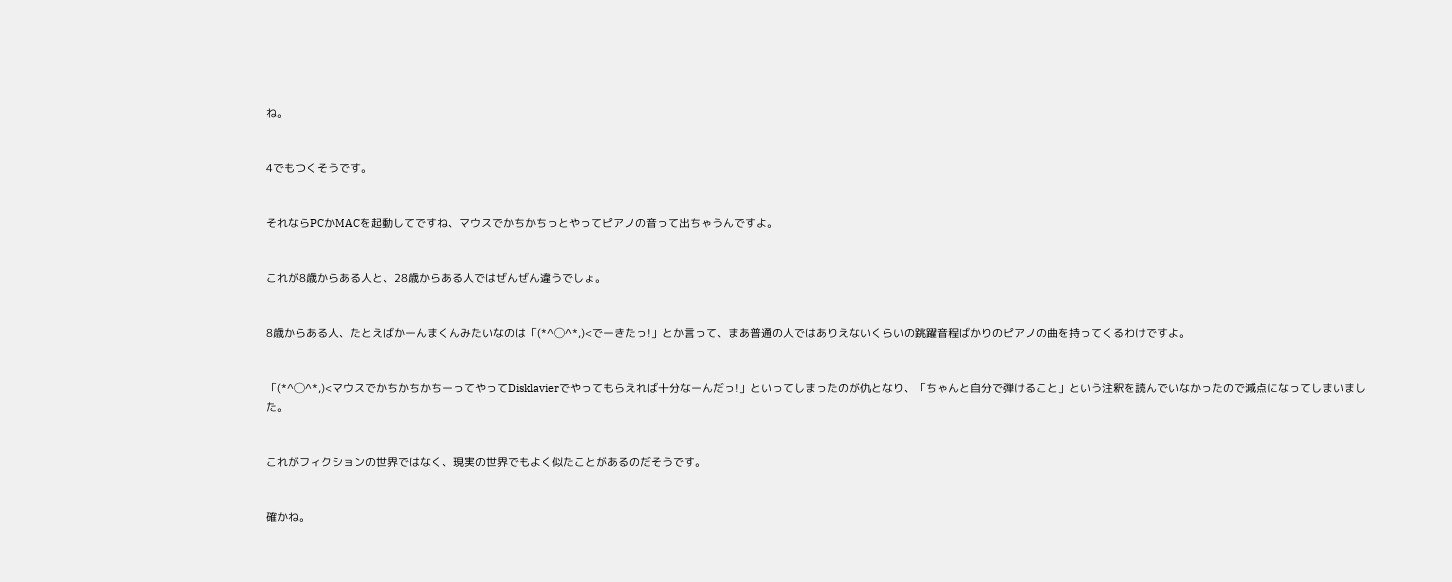ね。


4でもつくそうです。


それならPCかMACを起動してですね、マウスでかちかちっとやってピアノの音って出ちゃうんですよ。


これが8歳からある人と、28歳からある人ではぜんぜん違うでしょ。


8歳からある人、たとえばかーんまくんみたいなのは「(*^◯^*,)<でーきたっ!」とか言って、まあ普通の人ではありえないくらいの跳躍音程ばかりのピアノの曲を持ってくるわけですよ。


「(*^◯^*,)<マウスでかちかちかちーってやってDisklavierでやってもらえれば十分なーんだっ!」といってしまったのが仇となり、「ちゃんと自分で弾けること」という注釈を読んでいなかったので減点になってしまいました。


これがフィクションの世界ではなく、現実の世界でもよく似たことがあるのだそうです。


確かね。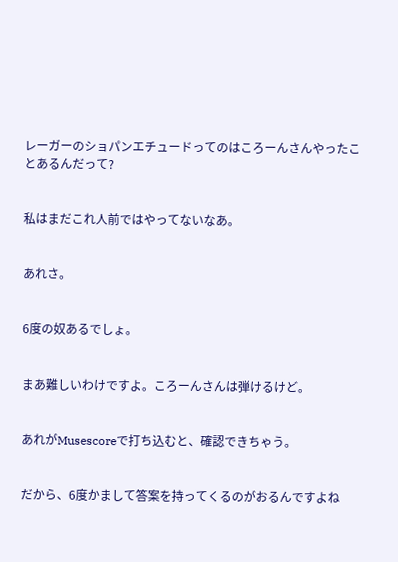レーガーのショパンエチュードってのはころーんさんやったことあるんだって?


私はまだこれ人前ではやってないなあ。


あれさ。


6度の奴あるでしょ。


まあ難しいわけですよ。ころーんさんは弾けるけど。


あれがMusescoreで打ち込むと、確認できちゃう。


だから、6度かまして答案を持ってくるのがおるんですよね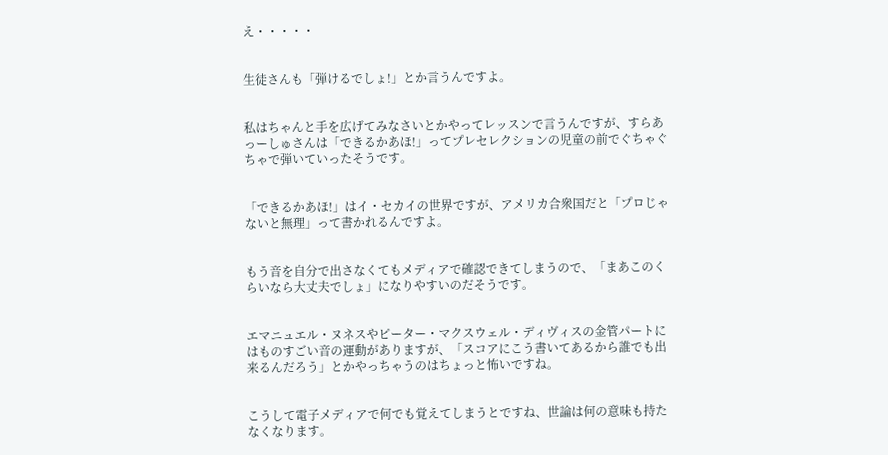え・・・・・


生徒さんも「弾けるでしょ!」とか言うんですよ。


私はちゃんと手を広げてみなさいとかやってレッスンで言うんですが、すらあっーしゅさんは「できるかあほ!」ってプレセレクションの児童の前でぐちゃぐちゃで弾いていったそうです。


「できるかあほ!」はイ・セカイの世界ですが、アメリカ合衆国だと「プロじゃないと無理」って書かれるんですよ。


もう音を自分で出さなくてもメディアで確認できてしまうので、「まあこのくらいなら大丈夫でしょ」になりやすいのだそうです。


エマニュエル・ヌネスやピーター・マクスウェル・ディヴィスの金管パートにはものすごい音の運動がありますが、「スコアにこう書いてあるから誰でも出来るんだろう」とかやっちゃうのはちょっと怖いですね。


こうして電子メディアで何でも覚えてしまうとですね、世論は何の意味も持たなくなります。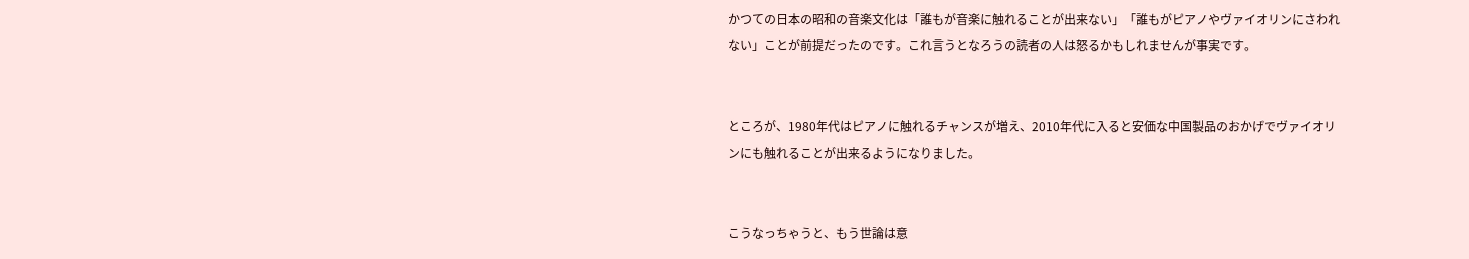かつての日本の昭和の音楽文化は「誰もが音楽に触れることが出来ない」「誰もがピアノやヴァイオリンにさわれない」ことが前提だったのです。これ言うとなろうの読者の人は怒るかもしれませんが事実です。


ところが、1980年代はピアノに触れるチャンスが増え、2010年代に入ると安価な中国製品のおかげでヴァイオリンにも触れることが出来るようになりました。


こうなっちゃうと、もう世論は意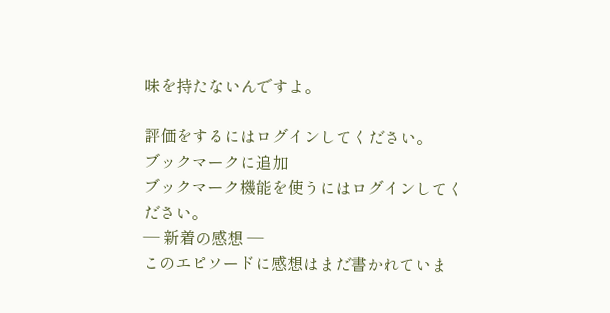味を持たないんですよ。

評価をするにはログインしてください。
ブックマークに追加
ブックマーク機能を使うにはログインしてください。
― 新着の感想 ―
このエピソードに感想はまだ書かれていま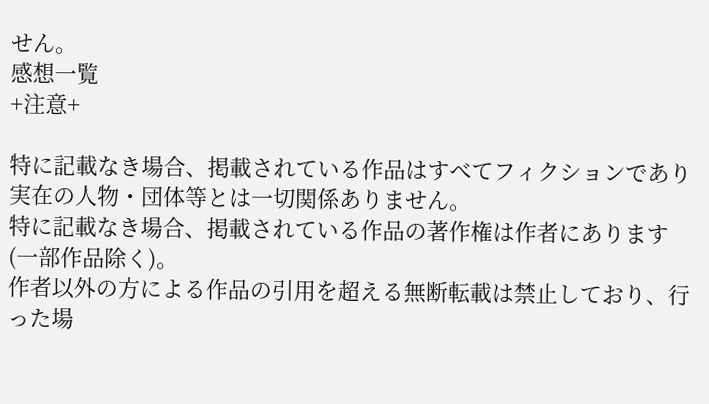せん。
感想一覧
+注意+

特に記載なき場合、掲載されている作品はすべてフィクションであり実在の人物・団体等とは一切関係ありません。
特に記載なき場合、掲載されている作品の著作権は作者にあります(一部作品除く)。
作者以外の方による作品の引用を超える無断転載は禁止しており、行った場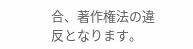合、著作権法の違反となります。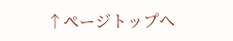↑ページトップへ